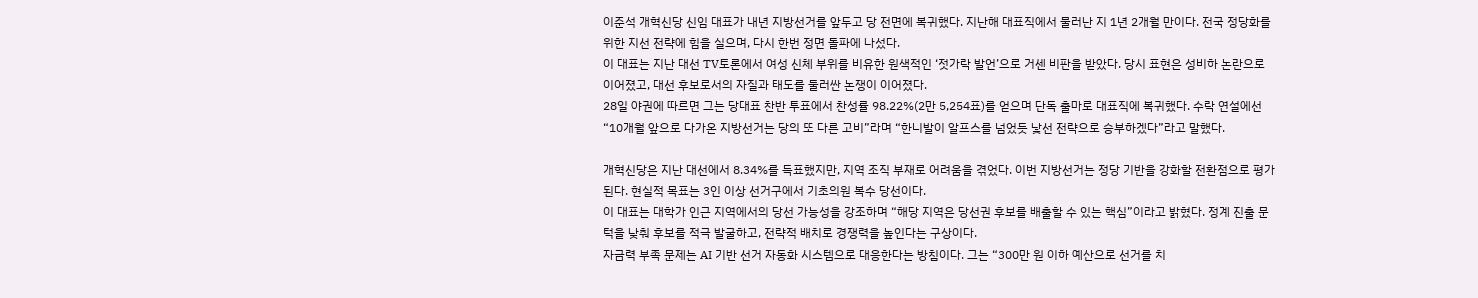이준석 개혁신당 신임 대표가 내년 지방선거를 앞두고 당 전면에 복귀했다. 지난해 대표직에서 물러난 지 1년 2개월 만이다. 전국 정당화를 위한 지선 전략에 힘을 실으며, 다시 한번 정면 돌파에 나섰다.
이 대표는 지난 대선 TV토론에서 여성 신체 부위를 비유한 원색적인 ‘젓가락 발언’으로 거센 비판을 받았다. 당시 표현은 성비하 논란으로 이어졌고, 대선 후보로서의 자질과 태도를 둘러싼 논쟁이 이어졌다.
28일 야권에 따르면 그는 당대표 찬반 투표에서 찬성률 98.22%(2만 5,254표)를 얻으며 단독 출마로 대표직에 복귀했다. 수락 연설에선 “10개월 앞으로 다가온 지방선거는 당의 또 다른 고비”라며 “한니발이 알프스를 넘었듯 낯선 전략으로 승부하겠다”라고 말했다.

개혁신당은 지난 대선에서 8.34%를 득표했지만, 지역 조직 부재로 어려움을 겪었다. 이번 지방선거는 정당 기반을 강화할 전환점으로 평가된다. 현실적 목표는 3인 이상 선거구에서 기초의원 복수 당선이다.
이 대표는 대학가 인근 지역에서의 당선 가능성을 강조하며 “해당 지역은 당선권 후보를 배출할 수 있는 핵심”이라고 밝혔다. 정계 진출 문턱을 낮춰 후보를 적극 발굴하고, 전략적 배치로 경쟁력을 높인다는 구상이다.
자금력 부족 문제는 AI 기반 선거 자동화 시스템으로 대응한다는 방침이다. 그는 “300만 원 이하 예산으로 선거를 치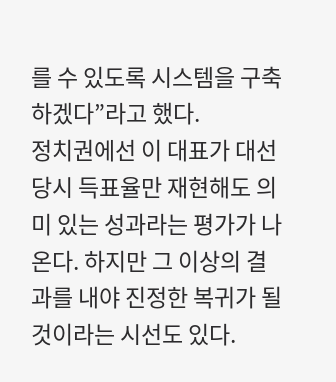를 수 있도록 시스템을 구축하겠다”라고 했다.
정치권에선 이 대표가 대선 당시 득표율만 재현해도 의미 있는 성과라는 평가가 나온다. 하지만 그 이상의 결과를 내야 진정한 복귀가 될 것이라는 시선도 있다.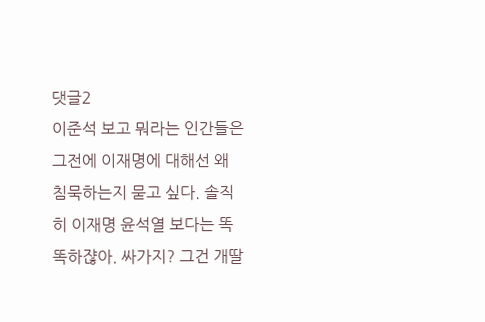댓글2
이준석 보고 뭐라는 인간들은 그전에 이재명에 대해선 왜 침묵하는지 묻고 싶다. 솔직히 이재명 윤석열 보다는 똑똑하쟎아. 싸가지? 그건 개딸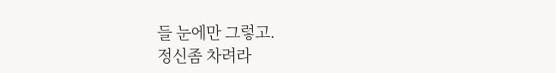들 눈에만 그렇고.
정신좀 차려라